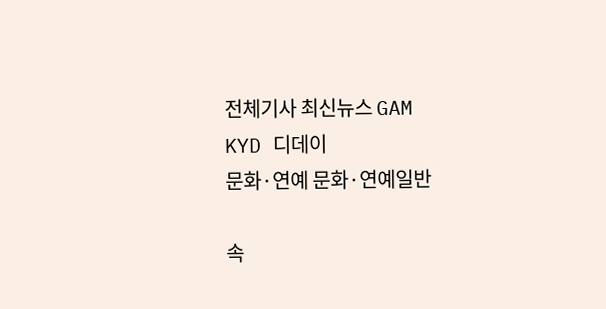전체기사 최신뉴스 GAM
KYD 디데이
문화·연예 문화·연예일반

속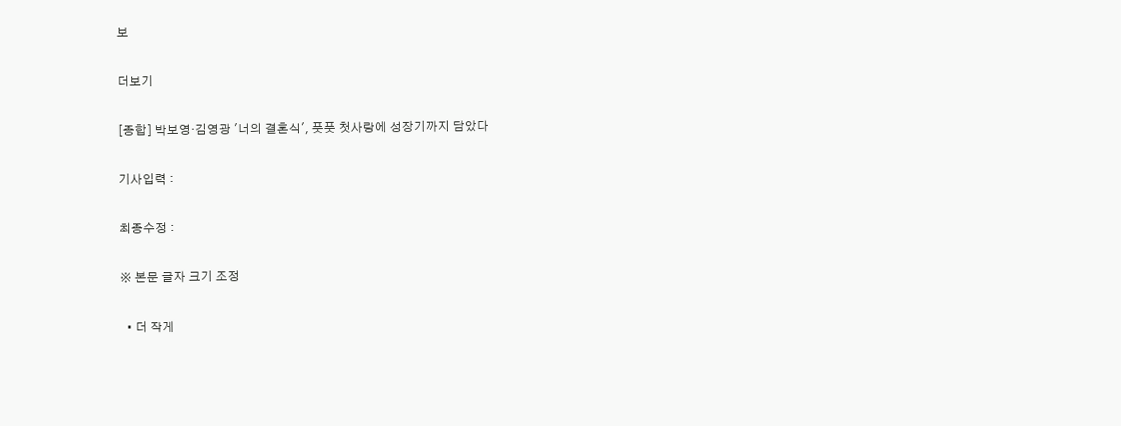보

더보기

[종합] 박보영·김영광 '너의 결혼식', 풋풋 첫사랑에 성장기까지 담았다

기사입력 :

최종수정 :

※ 본문 글자 크기 조정

  • 더 작게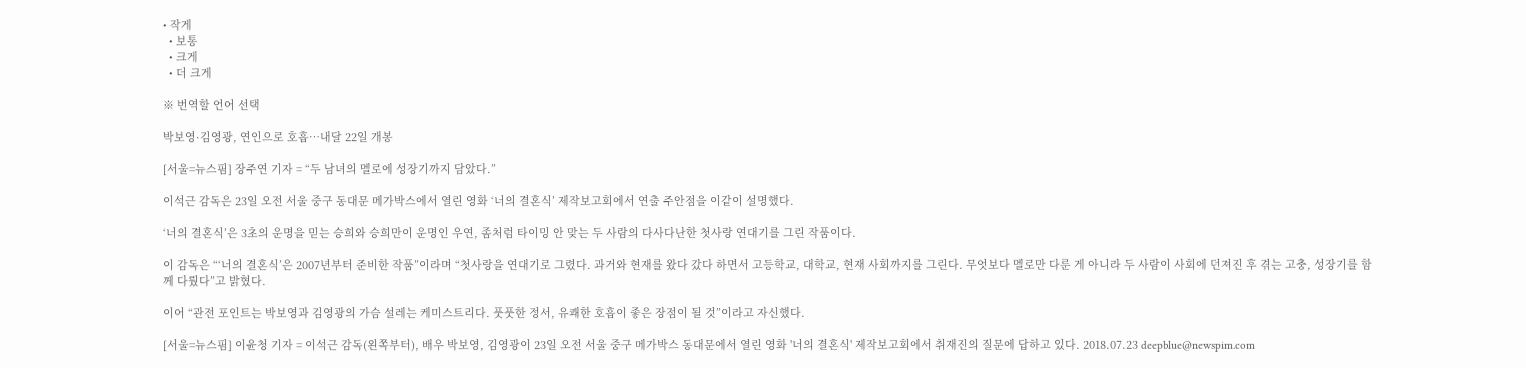• 작게
  • 보통
  • 크게
  • 더 크게

※ 번역할 언어 선택

박보영·김영광, 연인으로 호흡…내달 22일 개봉

[서울=뉴스핌] 장주연 기자 = “두 남녀의 멜로에 성장기까지 담았다.”

이석근 감독은 23일 오전 서울 중구 동대문 메가박스에서 열린 영화 ‘너의 결혼식’ 제작보고회에서 연출 주안점을 이같이 설명했다.

‘너의 결혼식’은 3초의 운명을 믿는 승희와 승희만이 운명인 우연, 좀처럼 타이밍 안 맞는 두 사람의 다사다난한 첫사랑 연대기를 그린 작품이다.

이 감독은 “‘너의 결혼식’은 2007년부터 준비한 작품”이라며 “첫사랑을 연대기로 그렸다. 과거와 현재를 왔다 갔다 하면서 고등학교, 대학교, 현재 사회까지를 그린다. 무엇보다 멜로만 다룬 게 아니라 두 사람이 사회에 던져진 후 겪는 고충, 성장기를 함께 다뤘다”고 밝혔다.

이어 “관전 포인트는 박보영과 김영광의 가슴 설레는 케미스트리다. 풋풋한 정서, 유쾌한 호흡이 좋은 장점이 될 것”이라고 자신했다.

[서울=뉴스핌] 이윤청 기자 = 이석근 감독(왼쪽부터), 배우 박보영, 김영광이 23일 오전 서울 중구 메가박스 동대문에서 열린 영화 '너의 결혼식' 제작보고회에서 취재진의 질문에 답하고 있다. 2018.07.23 deepblue@newspim.com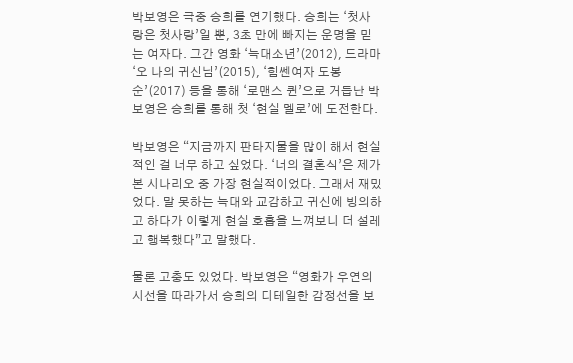박보영은 극중 승희를 연기했다. 승희는 ‘첫사랑은 첫사랑’일 뿐, 3초 만에 빠지는 운명을 믿는 여자다. 그간 영화 ‘늑대소년’(2012), 드라마 ‘오 나의 귀신님’(2015), ‘힘쎈여자 도봉순’(2017) 등을 통해 ‘로맨스 퀸’으로 거듭난 박보영은 승희를 통해 첫 ‘현실 멜로’에 도전한다.

박보영은 “지금까지 판타지물을 많이 해서 현실적인 걸 너무 하고 싶었다. ‘너의 결혼식’은 제가 본 시나리오 중 가장 현실적이었다. 그래서 재밌었다. 말 못하는 늑대와 교감하고 귀신에 빙의하고 하다가 이렇게 현실 호흡을 느껴보니 더 설레고 행복했다”고 말했다.

물론 고충도 있었다. 박보영은 “영화가 우연의 시선을 따라가서 승희의 디테일한 감정선을 보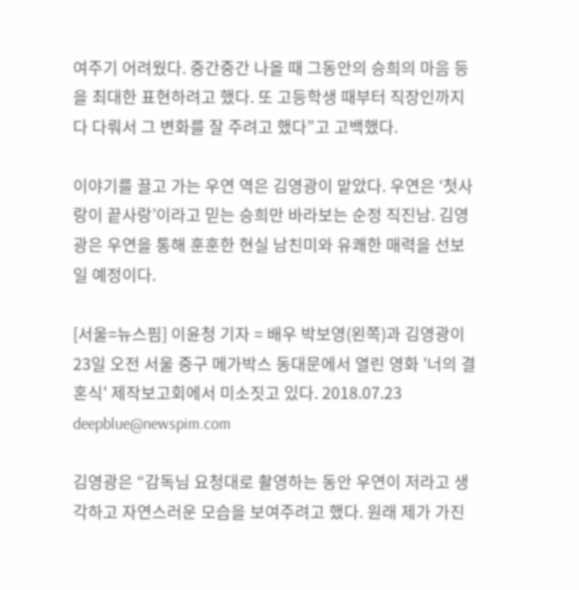여주기 어려웠다. 중간중간 나올 때 그동안의 승희의 마음 등을 최대한 표현하려고 했다. 또 고등학생 때부터 직장인까지 다 다뤄서 그 변화를 잘 주려고 했다”고 고백했다.

이야기를 끌고 가는 우연 역은 김영광이 맡았다. 우연은 ‘첫사랑이 끝사랑’이라고 믿는 승희만 바라보는 순정 직진남. 김영광은 우연을 통해 훈훈한 현실 남친미와 유쾌한 매력을 선보일 예정이다.

[서울=뉴스핌] 이윤청 기자 = 배우 박보영(왼쪽)과 김영광이 23일 오전 서울 중구 메가박스 동대문에서 열린 영화 '너의 결혼식' 제작보고회에서 미소짓고 있다. 2018.07.23 deepblue@newspim.com

김영광은 “감독님 요청대로 촬영하는 동안 우연이 저라고 생각하고 자연스러운 모습을 보여주려고 했다. 원래 제가 가진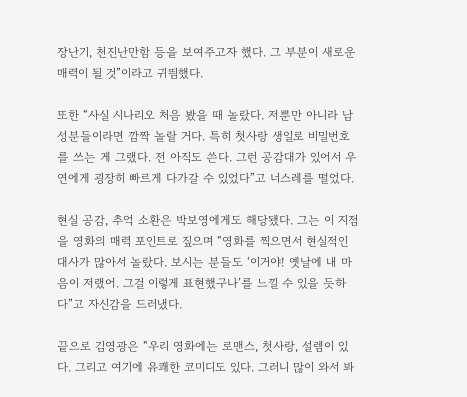장난기, 천진난만함 등을 보여주고자 했다. 그 부분이 새로운 매력이 될 것”이라고 귀띔했다.

또한 “사실 시나리오 처음 봤을 때 놀랐다. 저뿐만 아니라 남성분들이라면 깜짝 놀랄 거다. 특히 첫사랑 생일로 비밀번호를 쓰는 게 그랬다. 전 아직도 쓴다. 그런 공감대가 있어서 우연에게 굉장히 빠르게 다가갈 수 있었다”고 너스레를 떨었다.

현실 공감, 추억 소환은 박보영에게도 해당됐다. 그는 이 지점을 영화의 매력 포인트로 짚으며 “영화를 찍으면서 현실적인 대사가 많아서 놀랐다. 보시는 분들도 ‘이거야! 옛날에 내 마음이 저랬어. 그걸 이렇게 표현했구나’를 느낄 수 있을 듯하다”고 자신감을 드러냈다.

끝으로 김영광은 “우리 영화에는 로맨스, 첫사랑, 설렘이 있다. 그리고 여기에 유쾌한 코미디도 있다. 그러니 많이 와서 봐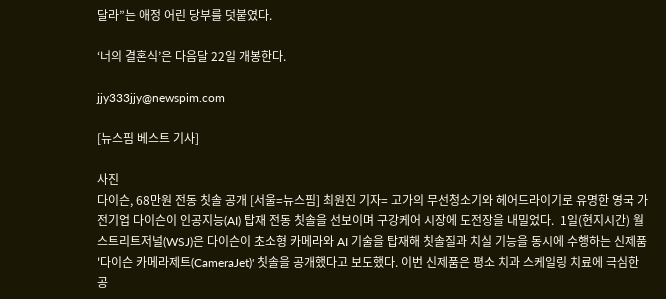달라”는 애정 어린 당부를 덧붙였다.

‘너의 결혼식’은 다음달 22일 개봉한다.

jjy333jjy@newspim.com

[뉴스핌 베스트 기사]

사진
다이슨, 68만원 전동 칫솔 공개 [서울=뉴스핌] 최원진 기자= 고가의 무선청소기와 헤어드라이기로 유명한 영국 가전기업 다이슨이 인공지능(AI) 탑재 전동 칫솔을 선보이며 구강케어 시장에 도전장을 내밀었다.  1일(현지시간) 월스트리트저널(WSJ)은 다이슨이 초소형 카메라와 AI 기술을 탑재해 칫솔질과 치실 기능을 동시에 수행하는 신제품 '다이슨 카메라제트(CameraJet)' 칫솔을 공개했다고 보도했다. 이번 신제품은 평소 치과 스케일링 치료에 극심한 공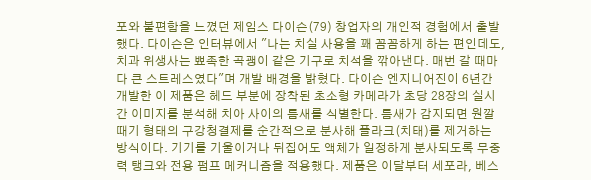포와 불편함을 느꼈던 제임스 다이슨(79) 창업자의 개인적 경험에서 출발했다. 다이슨은 인터뷰에서 "나는 치실 사용을 꽤 꼼꼼하게 하는 편인데도, 치과 위생사는 뾰족한 곡괭이 같은 기구로 치석을 깎아낸다. 매번 갈 때마다 큰 스트레스였다"며 개발 배경을 밝혔다. 다이슨 엔지니어진이 6년간 개발한 이 제품은 헤드 부분에 장착된 초소형 카메라가 초당 28장의 실시간 이미지를 분석해 치아 사이의 틈새를 식별한다. 틈새가 감지되면 원깔때기 형태의 구강청결제를 순간적으로 분사해 플라크(치태)를 제거하는 방식이다. 기기를 기울이거나 뒤집어도 액체가 일정하게 분사되도록 무중력 탱크와 전용 펌프 메커니즘을 적용했다. 제품은 이달부터 세포라, 베스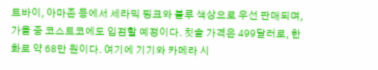트바이, 아마존 등에서 세라믹 핑크와 블루 색상으로 우선 판매되며, 가을 중 코스트코에도 입점할 예정이다. 칫솔 가격은 499달러로, 한화로 약 68만 원이다. 여기에 기기와 카메라 시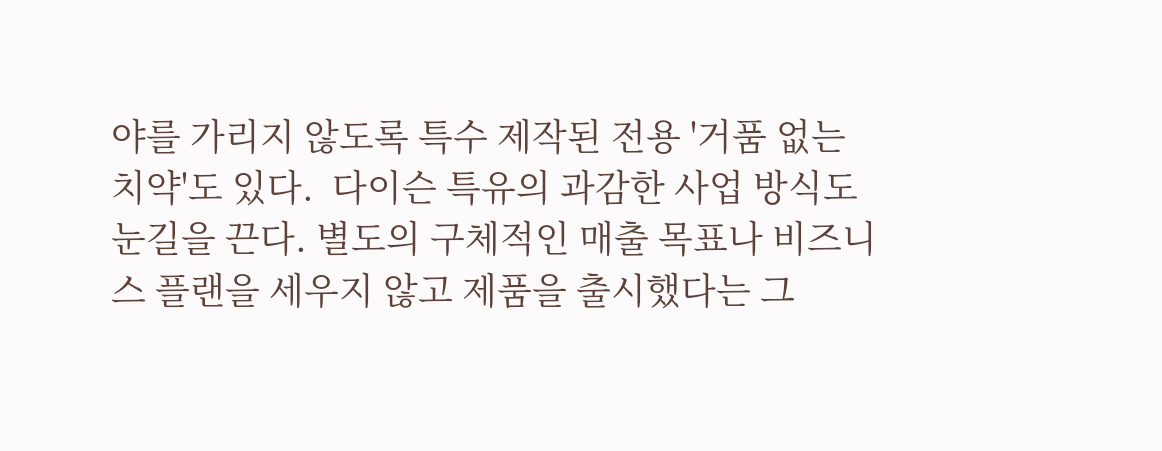야를 가리지 않도록 특수 제작된 전용 '거품 없는 치약'도 있다.  다이슨 특유의 과감한 사업 방식도 눈길을 끈다. 별도의 구체적인 매출 목표나 비즈니스 플랜을 세우지 않고 제품을 출시했다는 그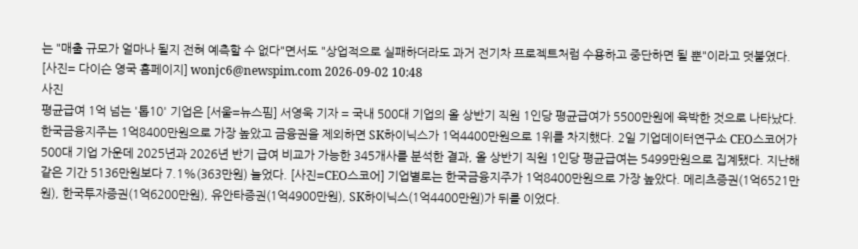는 "매출 규모가 얼마나 될지 전혀 예측할 수 없다"면서도 "상업적으로 실패하더라도 과거 전기차 프로젝트처럼 수용하고 중단하면 될 뿐"이라고 덧붙였다. [사진= 다이슨 영국 홈페이지] wonjc6@newspim.com 2026-09-02 10:48
사진
평균급여 1억 넘는 '톱10' 기업은 [서울=뉴스핌] 서영욱 기자 = 국내 500대 기업의 올 상반기 직원 1인당 평균급여가 5500만원에 육박한 것으로 나타났다. 한국금융지주는 1억8400만원으로 가장 높았고 금융권을 제외하면 SK하이닉스가 1억4400만원으로 1위를 차지했다. 2일 기업데이터연구소 CEO스코어가 500대 기업 가운데 2025년과 2026년 반기 급여 비교가 가능한 345개사를 분석한 결과, 올 상반기 직원 1인당 평균급여는 5499만원으로 집계됐다. 지난해 같은 기간 5136만원보다 7.1%(363만원) 늘었다. [사진=CEO스코어] 기업별로는 한국금융지주가 1억8400만원으로 가장 높았다. 메리츠증권(1억6521만원), 한국투자증권(1억6200만원), 유안타증권(1억4900만원), SK하이닉스(1억4400만원)가 뒤를 이었다.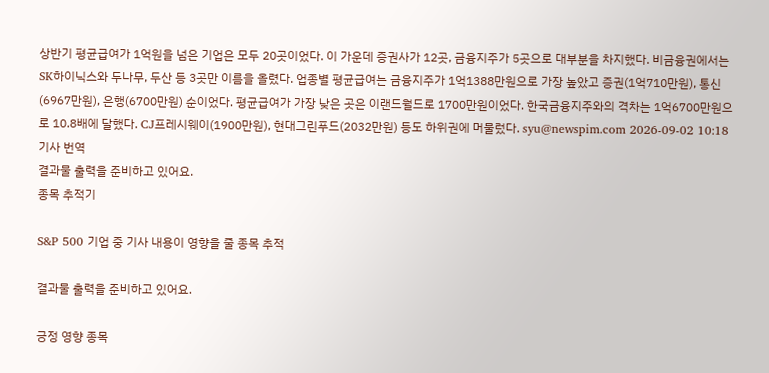상반기 평균급여가 1억원을 넘은 기업은 모두 20곳이었다. 이 가운데 증권사가 12곳, 금융지주가 5곳으로 대부분을 차지했다. 비금융권에서는 SK하이닉스와 두나무, 두산 등 3곳만 이름을 올렸다. 업종별 평균급여는 금융지주가 1억1388만원으로 가장 높았고 증권(1억710만원), 통신(6967만원), 은행(6700만원) 순이었다. 평균급여가 가장 낮은 곳은 이랜드월드로 1700만원이었다. 한국금융지주와의 격차는 1억6700만원으로 10.8배에 달했다. CJ프레시웨이(1900만원), 현대그린푸드(2032만원) 등도 하위권에 머물렀다. syu@newspim.com 2026-09-02 10:18
기사 번역
결과물 출력을 준비하고 있어요.
종목 추적기

S&P 500 기업 중 기사 내용이 영향을 줄 종목 추적

결과물 출력을 준비하고 있어요.

긍정 영향 종목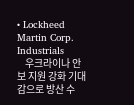• Lockheed Martin Corp. Industrials
    우크라이나 안보 지원 강화 기대감으로 방산 수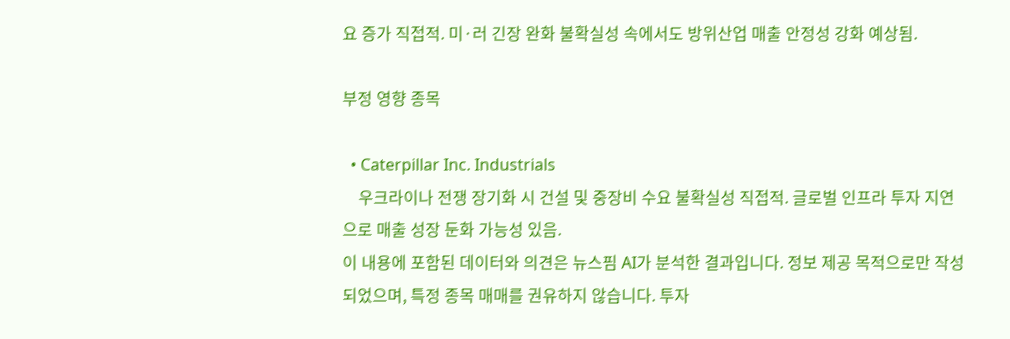요 증가 직접적. 미·러 긴장 완화 불확실성 속에서도 방위산업 매출 안정성 강화 예상됨.

부정 영향 종목

  • Caterpillar Inc. Industrials
    우크라이나 전쟁 장기화 시 건설 및 중장비 수요 불확실성 직접적. 글로벌 인프라 투자 지연으로 매출 성장 둔화 가능성 있음.
이 내용에 포함된 데이터와 의견은 뉴스핌 AI가 분석한 결과입니다. 정보 제공 목적으로만 작성되었으며, 특정 종목 매매를 권유하지 않습니다. 투자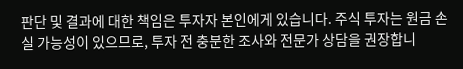판단 및 결과에 대한 책임은 투자자 본인에게 있습니다. 주식 투자는 원금 손실 가능성이 있으므로, 투자 전 충분한 조사와 전문가 상담을 권장합니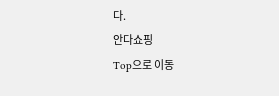다.
안다쇼핑
Top으로 이동